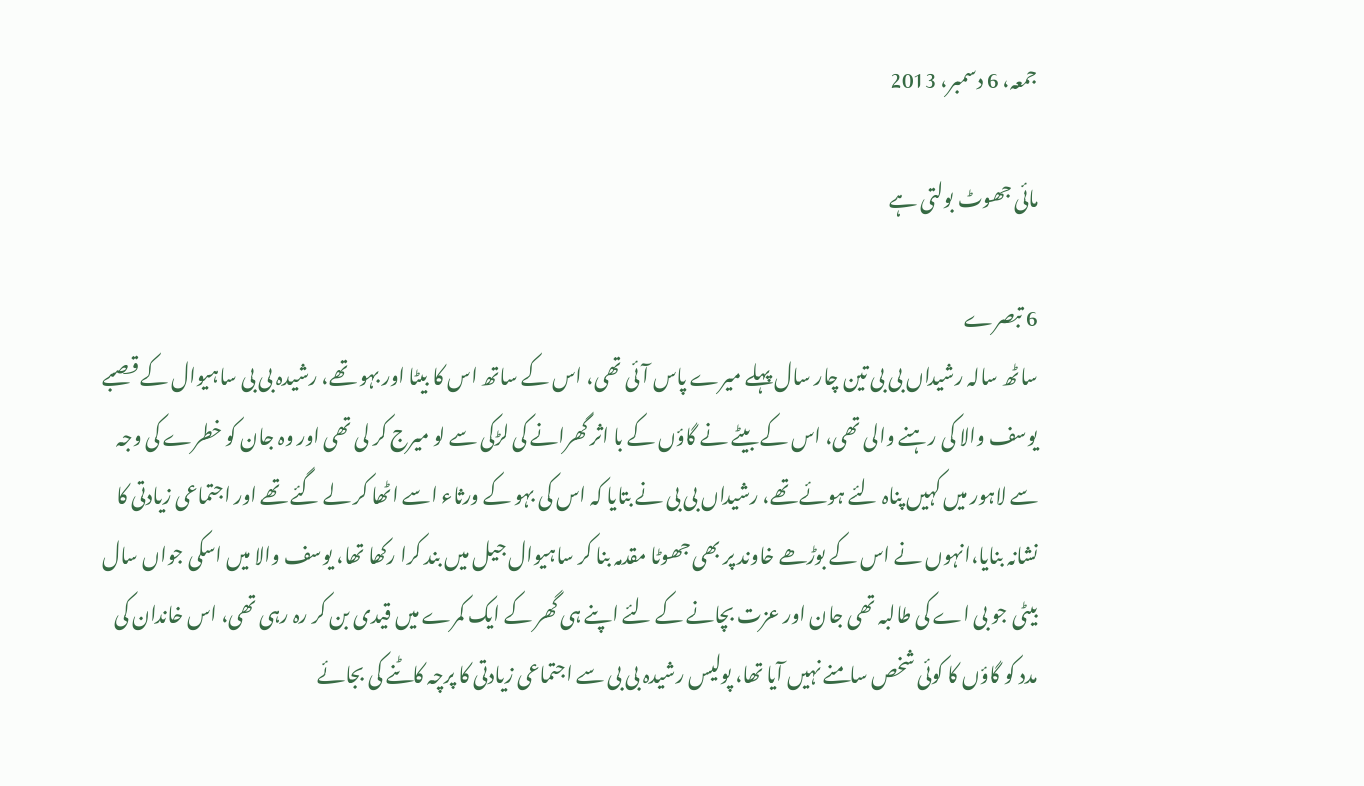جمعہ، 6 دسمبر، 2013

مائی جھوٹ بولتی ہے

6 تبصرے
ساٹھ سالہ رشیداں بی بی تین چار سال پہلے میرے پاس آئی تھی، اس کے ساتھ اس کا بیٹا اور بہو تھے، رشیدہ بی بی ساہیوال کے قصبے یوسف والا کی رہنے والی تھی، اس کے بیٹے نے گاؤں کے با اثر گھرانے کی لڑکی سے لو میرج کر لی تھی اور وہ جان کو خطرے کی وجہ سے لاہور میں کہیں پناہ لئے ہوئے تھے، رشیداں بی بی نے بتایا کہ اس کی بہو کے ورثاء اسے اٹھا کر لے گئے تھے اور اجتماعی زیادتی کا نشانہ بنایا،انہوں نے اس کے بوڑھے خاوند پر بھی جھوٹا مقدمہ بنا کر ساہیوال جیل میں بند کرا رکھا تھا، یوسف والا میں اسکی جواں سال بیٹی جو بی اے کی طالبہ تھی جان اور عزت بچانے کے لئے اپنے ہی گھر کے ایک کمرے میں قیدی بن کر رہ رہی تھی، اس خاندان کی مدد کو گاؤں کا کوئی شخص سامنے نہیں آیا تھا، پولیس رشیدہ بی بی سے اجتماعی زیادتی کا پرچہ کاٹنے کی بجائے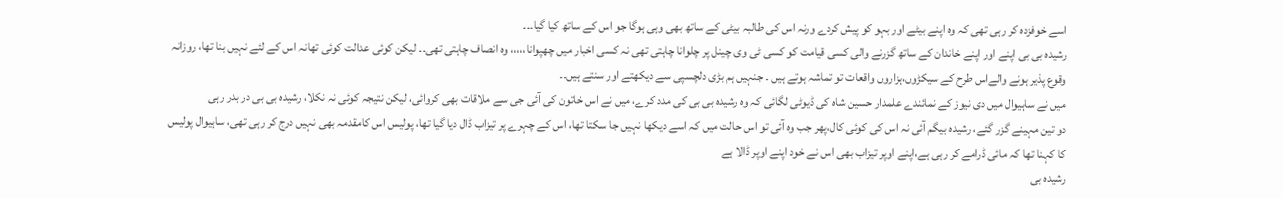اسے خوفزدہ کر رہی تھی کہ وہ اپنے بیٹے اور بہو کو پیش کردے ورنہ اس کی طالبہ بیٹی کے ساتھ بھی وہی ہوگا جو اس کے ساتھ کیا گیا۔۔۔
رشیدہ بی بی اپنے اور اپنے خاندان کے ساتھ گزرنے والی کسی قیامت کو کسی ٹی وی چینل پر چلوانا چاہتی تھی نہ کسی اخبار میں چھپوانا،،،،، وہ انصاف چاہتی تھی۔۔ لیکن کوئی عدالت کوئی تھانہ اس کے لئے نہیں بنا تھا، روزانہ وقوع پذیر ہونے والےاس طرح کے سیکڑوں،ہزاروں واقعات تو تماشہ ہوتے ہیں ۔ جنہیں ہم بڑی دلچسپی سے دیکھتے اور سنتے ہیں۔۔
میں نے ساہیوال میں دی نیوز کے نمائندے علمدار حسین شاہ کی ڈیوٹی لگائی کہ وہ رشیدہ بی بی کی مدد کرے، میں نے اس خاتون کی آئی جی سے ملاقات بھی کروائی، لیکن نتیجہ کوئی نہ نکلا، رشیدہ بی بی در بدر رہی
دو تین مہینے گزر گئے، رشیدہ بیگم آئی نہ اس کی کوئی کال،پھر جب وہ آئی تو اس حالت میں کہ اسے دیکھا نہیں جا سکتا تھا، اس کے چہرے پر تیزاب ڈال دیا گیا تھا، پولیس اس کامقدمہ بھی نہیں درج کر رہی تھی، ساہیوال پولیس کا کہنا تھا کہ مائی ڈرامے کر رہی ہے،اپنے اوپر تیزاب بھی اس نے خود اپنے اوپر ڈالا ہے
رشیدہ بی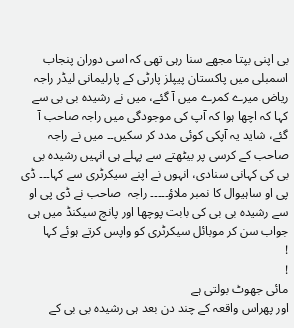بی اپنی بپتا مجھے سنا رہی تھی کہ اسی دوران پنجاب اسمبلی میں پاکستان پیپلز پارٹی کے پارلیمانی لیڈر راجہ ریاض میرے کمرے میں آ گئے، میں نے رشیدہ بی بی سے کہا کہ اچھا ہوا کہ آپ کی موجودگی میں راجہ صاحب آ گئے، شاید یہ آپکی کوئی مدد کر سکیں۔۔ میں نے راجہ صاحب کے کرسی پر بیٹھتے سے پہلے ہی انہیں رشیدہ بی بی کی کہانی سنادی، انہوں نے اپنے سیکرٹری سے کہا۔۔۔ ڈی پی او ساہیوال کا نمبر ملاؤ۔۔۔۔۔ راجہ  صاحب نے ڈی پی او سے رشیدہ بی بی کی بابت پوچھا اور پانچ سیکنڈ میں ہی جواب سن کر موبائل سیکرٹری کو واپس کرتے ہوئے کہا
!
!
مائی جھوٹ بولتی ہے
اور پھراس واقعہ کے چند دن بعد ہی رشیدہ بی بی کے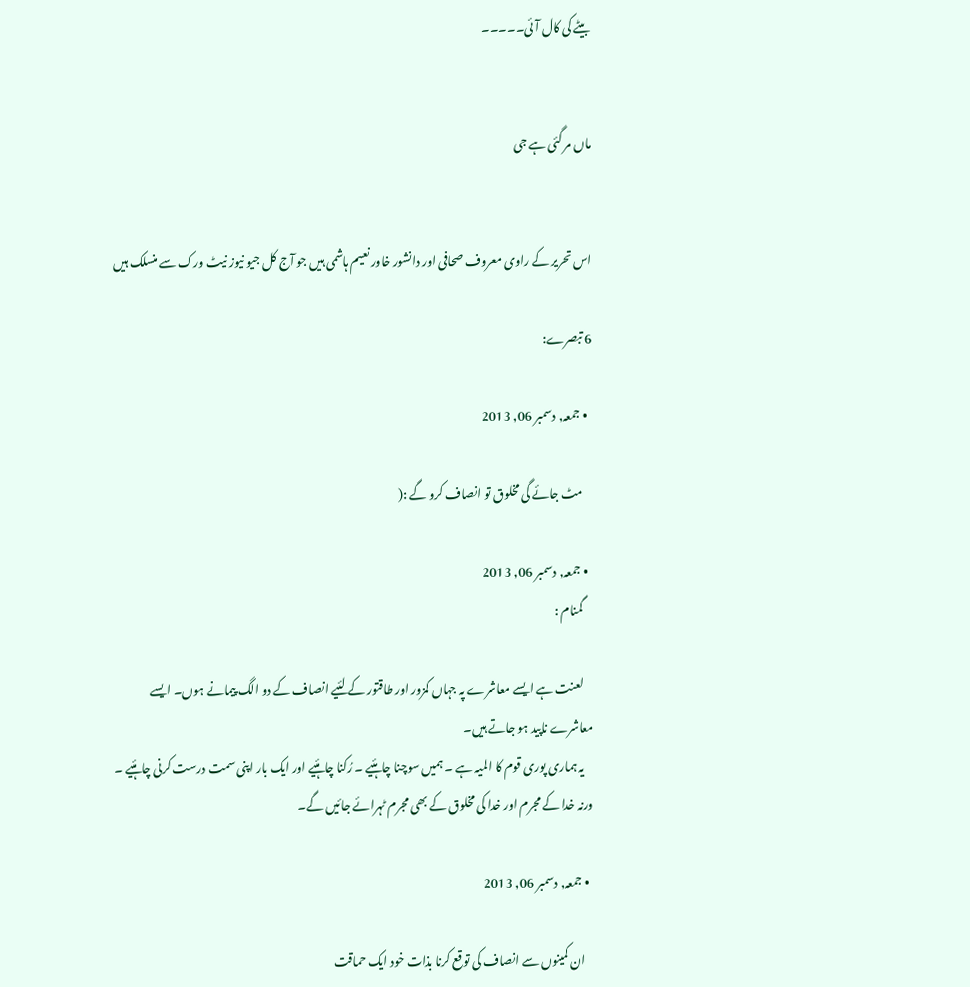بیٹے کی کال آئی۔۔۔۔۔


ماں مر گئی ہے جی


اس تحریر کے راوی معروف صحافی اور دانشور خاور نعیم ہاشمی ہیں جو آج کل جیو نیوز نیٹ ورک سے منسلک ہیں

6 تبصرے:

  • جمعہ, دسمبر 06, 2013

    مٹ جائے گی مخلوق تو انصاف کرو گے :(

  • جمعہ, دسمبر 06, 2013
    گمنام :

    لعنت ہے ایسے معاشرے پہ جہاں کمزور اور طاقتور کے لئیے انصاف کے دو الگ پیمانے ہوں۔ ایسے معاشرے ناپید ہو جاتے ہیں۔
    یہ ہماری پوری قوم کا المیہ ہے ۔ ہمیں سوچنا چاہئیے ۔ رُکنا چاہئیے اور ایک بار اپنی سمت درست کرنی چاہئیے ۔ ورنہ خدا کے مجرم اور خدا کی مخلوق کے بھی مجرم ٹہرائے جائیں گے۔

  • جمعہ, دسمبر 06, 2013

    ان کمینوں سے انصاف کی توقع کرنا بذات خود ایک حماقت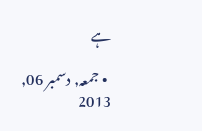ہے

  • جمعہ, دسمبر 06, 2013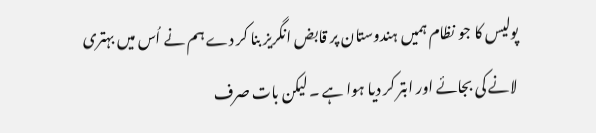پولیس کا جو نظام ہمیں ہندوستان پر قابض انگریز بنا کر دے ہم نے اُس میں بہتری لانے کی بجائے اور ابتر کر دیا ہوا ہے ۔ لیکن بات صرف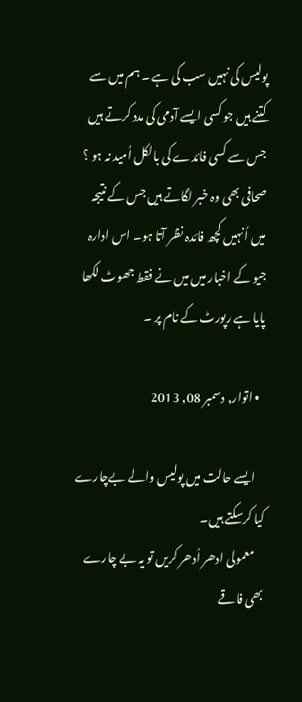پولیس کی نہیں سب کی ہے ۔ ہم میں سے کتنے ہیں جو کسی ایسے آدمی کی مدد کرتے ہیں جس سے کسی فائدے کی بالکل اُمید نہ ہو ؟ صحافی بھی وہ خبر لگاتے ہیں جس کے نتیجہ میں اُنہیں کچھ فائدہ نظر آتا ہو۔ اس ادارہ جیو کے اخبار میں میں نے فقط جھوٹ لکھا پایا ہے رپورٹ کے نام پر ۔

  • اتوار, دسمبر 08, 2013

    ایسے حالت میں پولیس والے بےچارے کیا کرسکتے ہیں۔
    معمولی ادھر اُدھر کریں تو یہ بے چارے بھی فاقے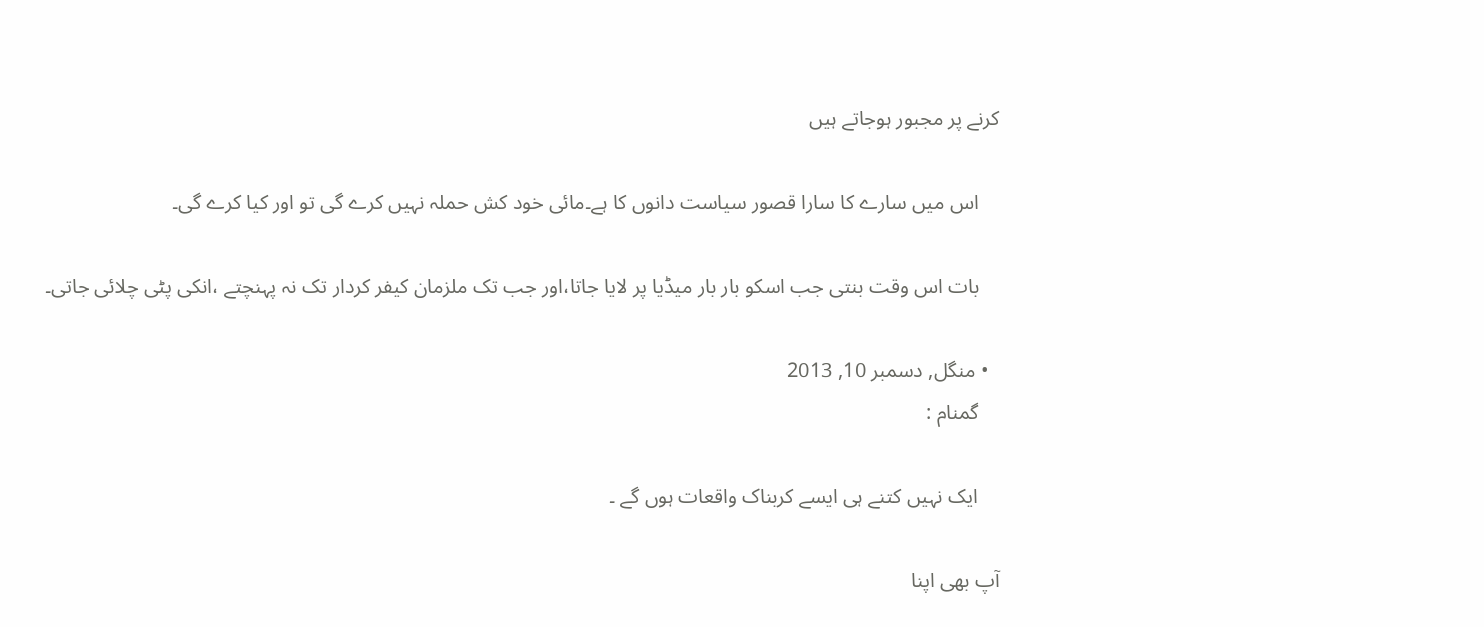کرنے پر مجبور ہوجاتے ہیں

    اس میں سارے کا سارا قصور سیاست دانوں کا ہے۔مائی خود کش حملہ نہیں کرے گی تو اور کیا کرے گی۔

    بات اس وقت بنتی جب اسکو بار بار میڈیا پر لایا جاتا،اور جب تک ملزمان کیفر کردار تک نہ پہنچتے ،انکی پٹی چلائی جاتی۔

  • منگل, دسمبر 10, 2013
    گمنام :

    ایک نہیں کتنے ہی ایسے کربناک واقعات ہوں گے ۔

آپ بھی اپنا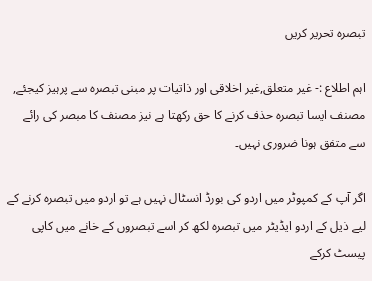تبصرہ تحریر کریں

اہم اطلاع :- غیر متعلق,غیر اخلاقی اور ذاتیات پر مبنی تبصرہ سے پرہیز کیجئے, مصنف ایسا تبصرہ حذف کرنے کا حق رکھتا ہے نیز مصنف کا مبصر کی رائے سے متفق ہونا ضروری نہیں۔

اگر آپ کے کمپوٹر میں اردو کی بورڈ انسٹال نہیں ہے تو اردو میں تبصرہ کرنے کے لیے ذیل کے اردو ایڈیٹر میں تبصرہ لکھ کر اسے تبصروں کے خانے میں کاپی پیسٹ کرکے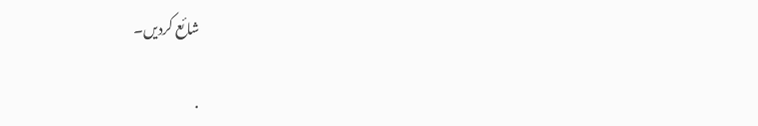شائع کردیں۔

.